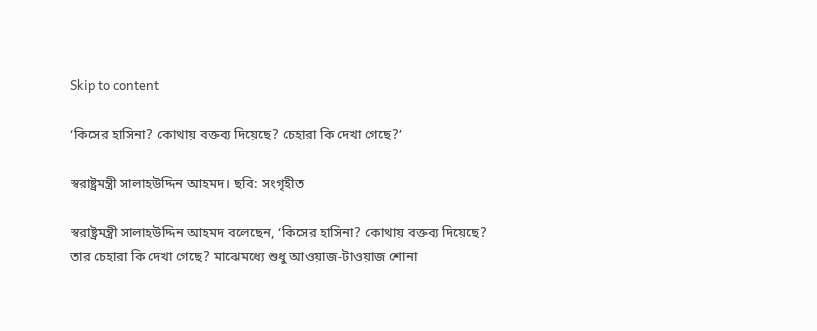Skip to content

‘কিসের হাসিনা? কোথায় বক্তব্য দিয়েছে? চেহারা কি দেখা গেছে?’

স্বরাষ্ট্রমন্ত্রী সালাহউদ্দিন আহমদ। ছবি: সংগৃহীত

স্বরাষ্ট্রমন্ত্রী সালাহউদ্দিন আহমদ বলেছেন, ‘কিসের হাসিনা? কোথায় বক্তব্য দিয়েছে? তার চেহারা কি দেখা গেছে? মাঝেমধ্যে শুধু আওয়াজ-টাওয়াজ শোনা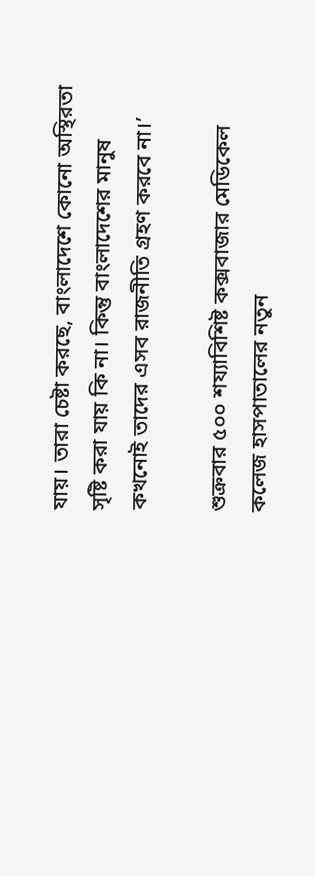যায়। তারা চেষ্টা করছে, বাংলাদেশে কোনো অস্থিরতা সৃষ্টি করা যায় কি না। কিন্তু বাংলাদেশের মানুষ কখনোই তাদের এসব রাজনীতি গ্রহণ করবে না।’

শুক্রবার ৫০০ শয্যাবিশিষ্ট কক্সবাজার মেডিকেল কলেজ হাসপাতালের নতুন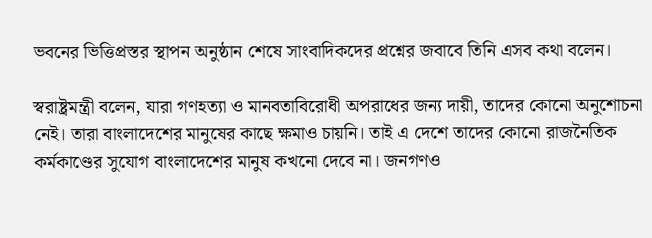ভবনের ভিত্তিপ্রস্তর স্থাপন অনুষ্ঠান শেষে সাংবাদিকদের প্রশ্নের জবাবে তিনি এসব কথা বলেন।

স্বরাষ্ট্রমন্ত্রী বলেন, যারা গণহত্যা ও মানবতাবিরোধী অপরাধের জন্য দায়ী, তাদের কোনো অনুশোচনা নেই। তারা বাংলাদেশের মানুষের কাছে ক্ষমাও চায়নি। তাই এ দেশে তাদের কোনো রাজনৈতিক কর্মকাণ্ডের সুযোগ বাংলাদেশের মানুষ কখনো দেবে না। জনগণও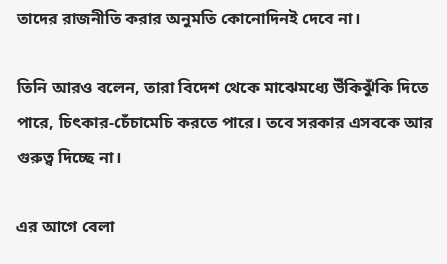তাদের রাজনীতি করার অনুমতি কোনোদিনই দেবে না।

তিনি আরও বলেন, তারা বিদেশ থেকে মাঝেমধ্যে উঁকিঝুঁকি দিতে পারে, চিৎকার-চেঁচামেচি করতে পারে। তবে সরকার এসবকে আর গুরুত্ব দিচ্ছে না।

এর আগে বেলা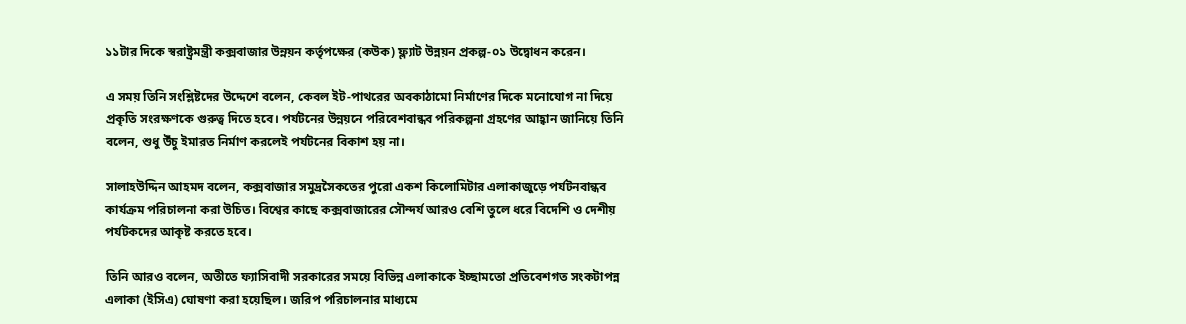১১টার দিকে স্বরাষ্ট্রমন্ত্রী কক্সবাজার উন্নয়ন কর্তৃপক্ষের (কউক) ফ্ল্যাট উন্নয়ন প্রকল্প-০১ উদ্বোধন করেন।

এ সময় তিনি সংশ্লিষ্টদের উদ্দেশে বলেন, কেবল ইট-পাথরের অবকাঠামো নির্মাণের দিকে মনোযোগ না দিয়ে প্রকৃতি সংরক্ষণকে গুরুত্ব দিতে হবে। পর্যটনের উন্নয়নে পরিবেশবান্ধব পরিকল্পনা গ্রহণের আহ্বান জানিয়ে তিনি বলেন, শুধু উঁচু ইমারত নির্মাণ করলেই পর্যটনের বিকাশ হয় না।

সালাহউদ্দিন আহমদ বলেন, কক্সবাজার সমুদ্রসৈকতের পুরো একশ কিলোমিটার এলাকাজুড়ে পর্যটনবান্ধব কার্যক্রম পরিচালনা করা উচিত। বিশ্বের কাছে কক্সবাজারের সৌন্দর্য আরও বেশি তুলে ধরে বিদেশি ও দেশীয় পর্যটকদের আকৃষ্ট করতে হবে।

তিনি আরও বলেন, অতীতে ফ্যাসিবাদী সরকারের সময়ে বিভিন্ন এলাকাকে ইচ্ছামতো প্রতিবেশগত সংকটাপন্ন এলাকা (ইসিএ) ঘোষণা করা হয়েছিল। জরিপ পরিচালনার মাধ্যমে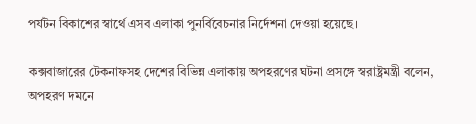পর্যটন বিকাশের স্বার্থে এসব এলাকা পুনর্বিবেচনার নির্দেশনা দেওয়া হয়েছে।

কক্সবাজারের টেকনাফসহ দেশের বিভিন্ন এলাকায় অপহরণের ঘটনা প্রসঙ্গে স্বরাষ্ট্রমন্ত্রী বলেন, অপহরণ দমনে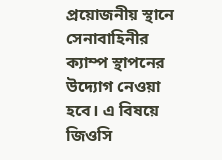প্রয়োজনীয় স্থানে সেনাবাহিনীর ক্যাম্প স্থাপনের উদ্যোগ নেওয়া হবে। এ বিষয়ে জিওসি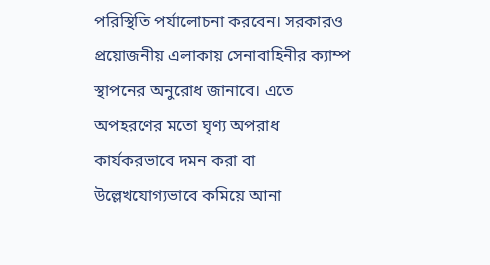পরিস্থিতি পর্যালোচনা করবেন। সরকারও প্রয়োজনীয় এলাকায় সেনাবাহিনীর ক্যাম্প স্থাপনের অনুরোধ জানাবে। এতে অপহরণের মতো ঘৃণ্য অপরাধ কার্যকরভাবে দমন করা বা উল্লেখযোগ্যভাবে কমিয়ে আনা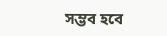সম্ভব হবে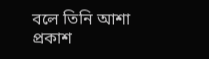বলে তিনি আশা প্রকাশ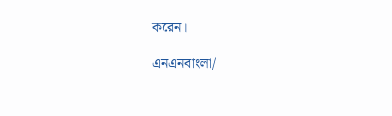করেন।

এনএনবাংলা/